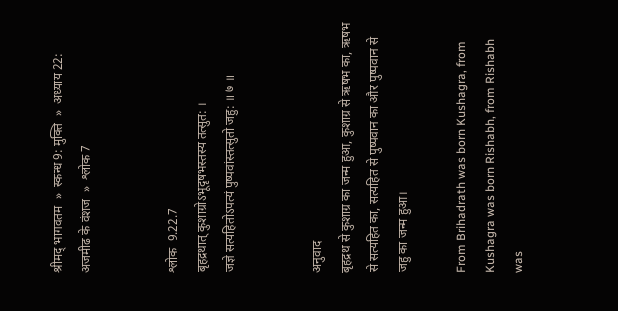श्रीमद् भागवतम  »  स्कन्ध 9: मुक्ति  »  अध्याय 22: अजमीढ के वंशज  »  श्लोक 7


श्लोक  9.22.7
बृहद्रथात् कुशाग्रोऽभूद‍ृषभस्तस्य तत्सुत: ।
जज्ञे सत्यहितोऽपत्यं पुष्पवांस्तत्सुतो जहु: ॥ ७ ॥


अनुवाद
बृहद्रथ से कुशाग्र का जन्म हुआ, कुशाग्र से ऋषभ का, ऋषभ से सत्यहित का, सत्यहित से पुष्पवान का और पुष्पवान से जहु का जन्म हुआ।

From Brihadrath was born Kushagra, from Kushagra was born Rishabh, from Rishabh was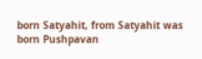born Satyahit, from Satyahit was born Pushpavan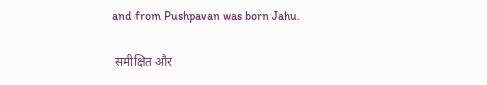and from Pushpavan was born Jahu.

 समीक्षित और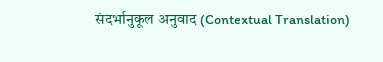संदर्भानुकूल अनुवाद (Contextual Translation)